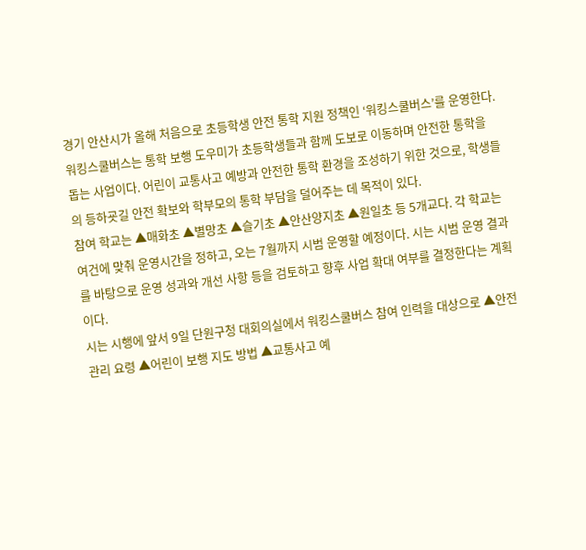경기 안산시가 올해 처음으로 초등학생 안전 통학 지원 정책인 ‘워킹스쿨버스’를 운영한다.
워킹스쿨버스는 통학 보행 도우미가 초등학생들과 함께 도보로 이동하며 안전한 통학을 돕는 사업이다. 어린이 교통사고 예방과 안전한 통학 환경을 조성하기 위한 것으로, 학생들의 등하굣길 안전 확보와 학부모의 통학 부담을 덜어주는 데 목적이 있다.
참여 학교는 ▲매화초 ▲별망초 ▲슬기초 ▲안산양지초 ▲원일초 등 5개교다. 각 학교는 여건에 맞춰 운영시간을 정하고, 오는 7월까지 시범 운영할 예정이다. 시는 시범 운영 결과를 바탕으로 운영 성과와 개선 사항 등을 검토하고 향후 사업 확대 여부를 결정한다는 계획이다.
시는 시행에 앞서 9일 단원구청 대회의실에서 워킹스쿨버스 참여 인력을 대상으로 ▲안전관리 요령 ▲어린이 보행 지도 방법 ▲교통사고 예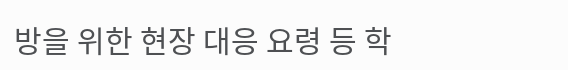방을 위한 현장 대응 요령 등 학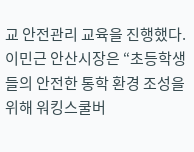교 안전관리 교육을 진행했다.
이민근 안산시장은 “초등학생들의 안전한 통학 환경 조성을 위해 워킹스쿨버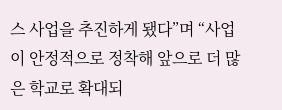스 사업을 추진하게 됐다”며 “사업이 안정적으로 정착해 앞으로 더 많은 학교로 확대되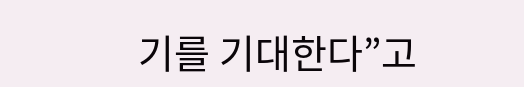기를 기대한다”고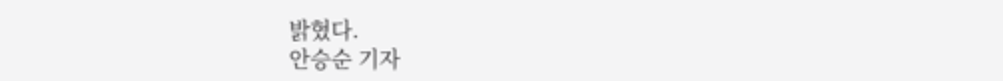밝혔다.
안승순 기자